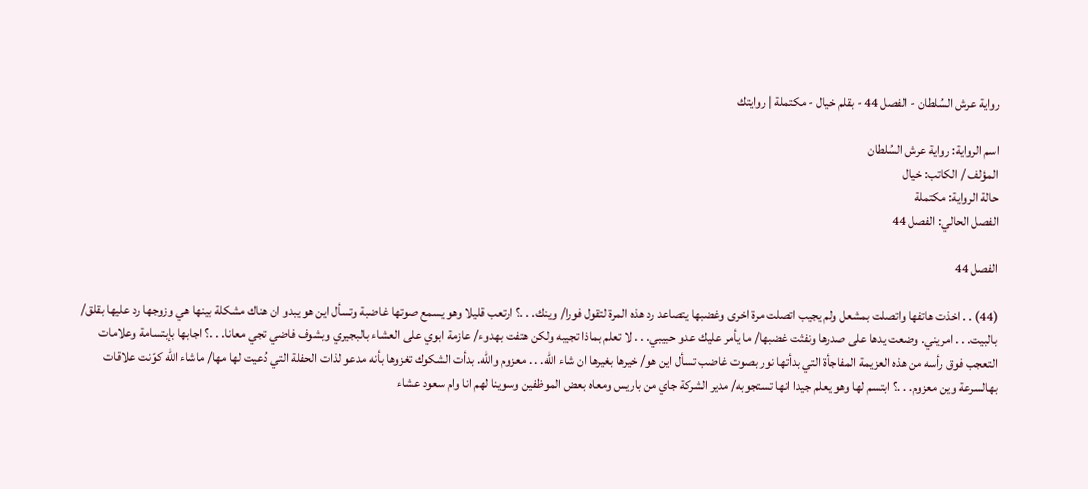رواية عرش السُلطان - الفصل 44 - بقلم خيال - مكتملة | روايتك

اسم الرواية: رواية عرش السُلطان
المؤلف / الكاتب: خيال
حالة الرواية: مكتملة
الفصل الحالي: الفصل 44

الفصل 44

(44) . . اخذت هاتفها واتصلت بمشعل ولم يجيب اتصلت مرة اخرى وغضبها يتصاعد رد هذه المرة لتقول فورا/ وينك. . .؟ ارتعب قليلا وهو يسمع صوتها غاضبة وتسأل اين هو يبدو ان هناك مشكلة بينها هي وزوجها رد عليها بقلق/ بالبيت. . . امريني. وضعت يدها على صدرها ونفثت غضبها/ ما يأمر عليك عدو حبيبي. . . لا تعلم بماذا تجيبه ولكن هتفت بهدوء/ عازمة ابوي على العشاء بالبجيري وبشوف فاضي تجي معانا. . .؟ اجابها بإبتسامة وعلامات التعجب فوق رأسه من هذه العزيمة المفاجأة التي بدأتها نور بصوت غاضب تسأل اين هو/ خيرها بغيرها ان شاء الله. . . معزوم والله. بدأت الشكوك تغزوها بأنه مدعو لذات الحفلة التي دُعيت لها مها/ ماشاء الله كوّنت علاقات بهالسرعة وين معزوم. . .؟ ابتسم لها وهو يعلم جيدا انها تستجوبه/ مدير الشركة جاي من باريس ومعاه بعض الموظفين وسوينا لهم انا وام سعود عشاء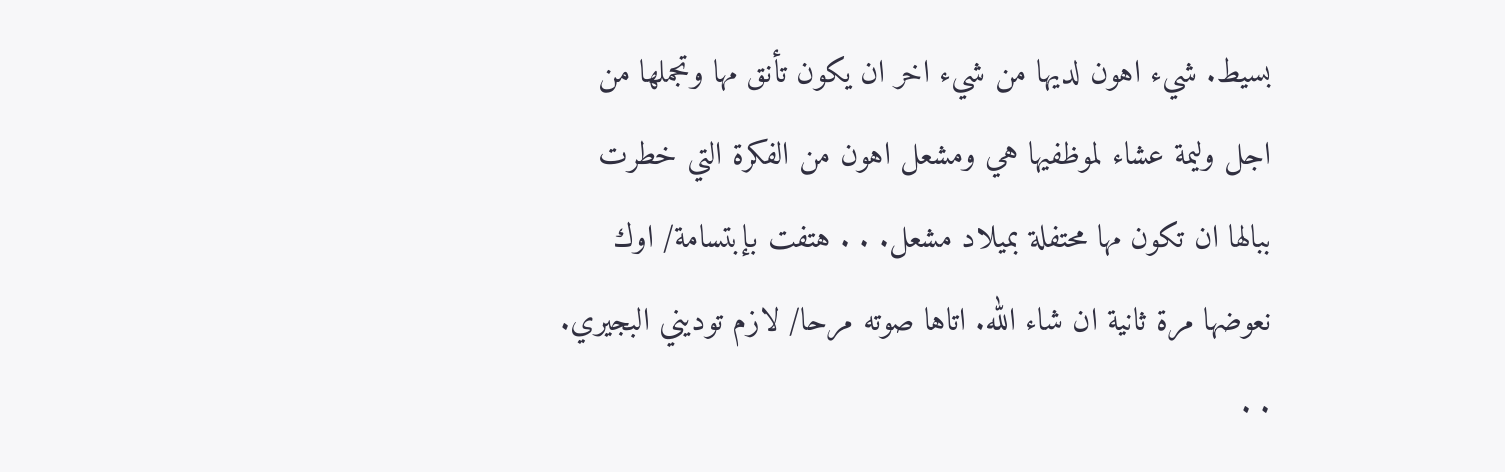بسيط. شيء اهون لديها من شيء اخر ان يكون تأنق مها وتجملها من اجل وليمة عشاء لموظفيها هي ومشعل اهون من الفكرة التي خطرت ببالها ان تكون مها محتفلة بميلاد مشعل. . . هتفت بإبتسامة/ اوك نعوضها مرة ثانية ان شاء الله. اتاها صوته مرحا/ لازم توديني البجيري. . .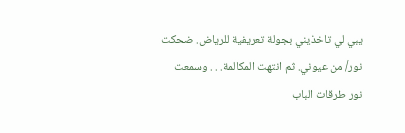يبي لي تاخذيني بجولة تعريفية للرياض. ضحكت نور/ من عيوني. ثم انتهت المكالمة. . . وسمعت نور طرقات الباب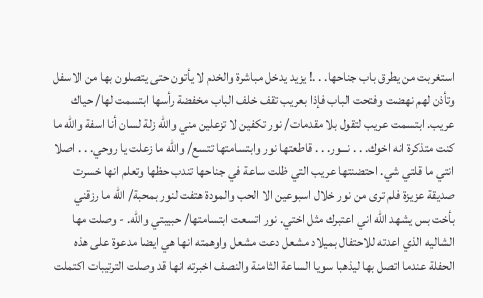استغربت من يطرق باب جناحها. . .! يزيد يدخل مباشرة والخدم لا يأتون حتى يتصلون بها من الاسفل وتأذن لهم نهضت وفتحت الباب فإذا بعريب تقف خلف الباب مخفضة رأسها ابتسمت لها/ حياك عريب. ابتسمت عريب لتقول بلا مقدمات/ نور تكفين لا تزعلين مني والله زلة لسان أنا اسفة والله ما كنت متذكرة انه اخوك. . . نـــور. . . قاطعتها نور وابتسامتها تتسع/ والله ما زعلت يا روحي. . . اصلا انتي ما قلتي شي. احتضنتها عريب التي ظلت ساعة في جناحها تندب حظها وتعلم انها خسرت صديقة عزيزة فلم ترى من نور خلال اسبوعين الا الحب والمودة هتفت لنور بمحبة/ الله ما رزقني بأخت بس يشهد الله اني اعتبرك مثل اختي. نور اتسعت ابتسامتها/ حبيبتي والله. - وصلت مها الشاليه الذي اعدته للاحتفال بميلاد مشعل دعت مشعل واوهمته انها هي ايضا مدعوة على هذه الحفلة عندما اتصل بها ليذهبا سويا الساعة الثامنة والنصف اخبرته انها قد وصلت الترتيبات اكتملت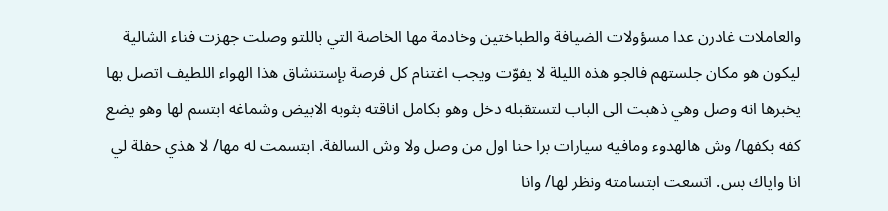والعاملات غادرن عدا مسؤولات الضيافة والطباختين وخادمة مها الخاصة التي باللتو وصلت جهزت فناء الشالية ليكون هو مكان جلستهم فالجو هذه الليلة لا يفوّت ويجب اغتنام كل فرصة بإستنشاق هذا الهواء اللطيف اتصل بها يخبرها انه وصل وهي ذهبت الى الباب لتستقبله دخل وهو بكامل اناقته بثوبه الابيض وشماغه ابتسم لها وهو يضع كفه بكفها/ وش هالهدوء ومافيه سيارات برا حنا اول من وصل ولا وش السالفة. ابتسمت له مها/ لا هذي حفلة لي انا واياك بس. اتسعت ابتسامته ونظر لها/ وانا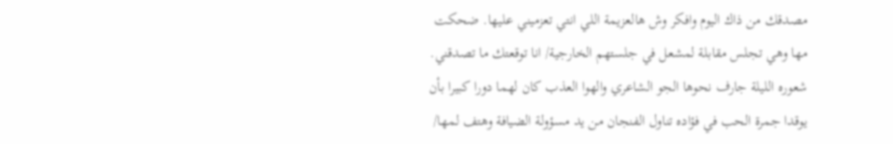مصدقك من ذاك اليوم وافكر وش هالعزيمة اللي انتي تعزميني عليها. ضحكت مها وهي تجلس مقابلة لمشعل في جلستهم الخارجية/ انا توقعتك ما تصدقني. شعوره الليلة جارف نحوها الجو الشاعري والهوا العذب كان لهما دورا كبيرا بأن يوقدا جمرة الحب في فؤاده تناول الفنجان من يد مسؤولة الضيافة وهتف لمها/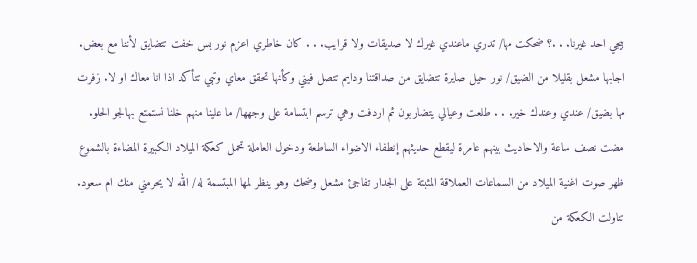بيجي احد غيرنا. . .؟ ضحكت مها/ تدري ماعندي غيرك لا صديقات ولا قرايب. . . كان خاطري اعزم نور بس خفت تتضايق لأننا مع بعض. اجابها مشعل بقليلا من الضيق/ نور حيل صايرة تتضايق من صداقتنا ودايم تتصل فيني وكأنها تحقق معاي وتبي تتأكد اذا انا معاك او لا. زفرت مها بضيق/ عندي وعندك خير. . . طلعت وعيالي يتضاربون ثم اردفت وهي ترسم ابتسامة على وجهها/ ما علينا منهم خلنا نستمتع بهالجو الحلو. مضت نصف ساعة والاحاديث بينهم عامرة ليقطع حديثهم إنطفاء الاضواء الساطعة ودخول العاملة تحمل كعكة الميلاد الكبيرة المضاءة بالشموع ظهر صوت اغنية الميلاد من السماعات العملاقة المثبتة على الجدار تفاجئ مشعل وضحك وهو ينظر لمها المبتسمة له/ الله لا يحرمني منك ام سعود. تناولت الكعكة من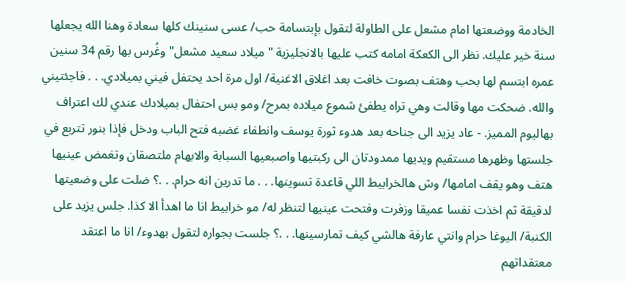الخادمة ووضعتها امام مشعل على الطاولة لتقول بإبتسامة حب/ عسى سنينك كلها سعادة وهنا الله يجعلها سنة خير عليك. نظر الى الكعكة امامه كتب عليها بالانجليزية "ميلاد سعيد مشعل" وغُرس بها رقم 34 سنين عمره ابتسم لها بحب وهتف بصوت خافت بعد اغلاق الاغنية/ اول مرة احد يحتفل فيني بميلادي. . . فاجئتيني والله. ضحكت مها وقالت وهي تراه يطفئ شموع ميلاده بمرح/ ومو بس احتفال بميلادك عندي لك اعتراف بهاليوم المميز. - عاد يزيد الى جناحه بعد هدوء ثورة يوسف وانطفاء غضبه فتح الباب ودخل فإذا بنور تتربع في جلستها وظهرها مستقيم ويديها ممدودتان الى ركبتيها واصبعيها السبابة والابهام ملتصقان وتغمض عينيها هتف وهو يقف امامها/ وش هالخرابيط اللي قاعدة تسوينها. . . ما تدرين انه حرام. . .؟ ضلت على وضعيتها لدقيقة ثم اخذت نفسا عميقا وزفرت وفتحت عينيها لتنظر له/ مو خرابيط انا ما اهدأ الا كذا. جلس يزيد على الكنبة/ اليوغا حرام وانتي عارفة هالشي كيف تمارسينها. . .؟ جلست بجواره لتقول بهدوء/ انا ما اعتقد معتقداتهم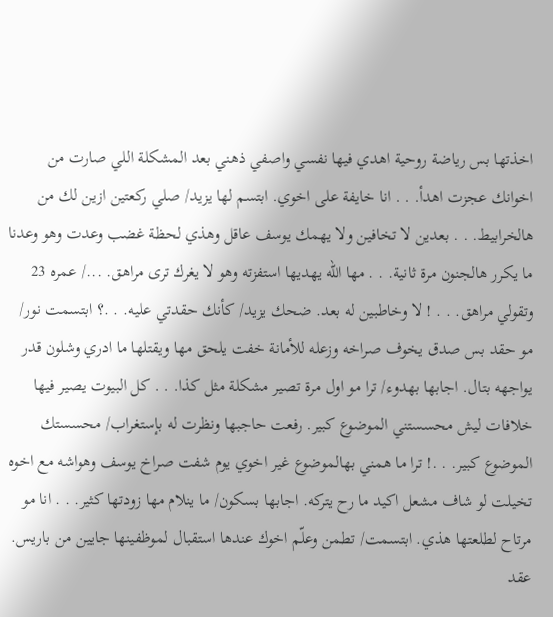اخذتها بس رياضة روحية اهدي فيها نفسي واصفي ذهني بعد المشكلة اللي صارت من اخوانك عجزت اهدأ. . . انا خايفة على اخوي. ابتسم لها يزيد/ صلي ركعتين ازين لك من هالخرابيط. . . بعدين لا تخافين ولا يهمك يوسف عاقل وهذي لحظة غضب وعدت وهو وعدنا ما يكرر هالجنون مرة ثانية. . . مها الله يهديها استفزته وهو لا يغرك ترى مراهق. .../ عمره 23 وتقولي مراهق. . . ! لا وخاطبين له بعد. ضحك يزيد/ كأنك حقدتي عليه. . .؟ ابتسمت نور/ مو حقد بس صدق يخوف صراخه وزعله للأمانة خفت يلحق مها ويقتلها ما ادري وشلون قدر يواجهه بتال. اجابها بهدوء/ ترا مو اول مرة تصير مشكلة مثل كذا. . . كل البيوت يصير فيها خلافات ليش محسستني الموضوع كبير. رفعت حاجبها ونظرت له بإستغراب/ محسستك الموضوع كبير. . .! ترا ما همني بهالموضوع غير اخوي يوم شفت صراخ يوسف وهواشه مع اخوه تخيلت لو شاف مشعل اكيد ما رح يتركه. اجابها بسكون/ ما ينلام مها زودتها كثير. . . انا مو مرتاح لطلعتها هذي. ابتسمت/ تطمن وعلّم اخوك عندها استقبال لموظفينها جايين من باريس. عقد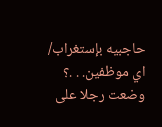حاجبيه بإستغراب/ اي موظفين. . .؟ وضعت رجلا على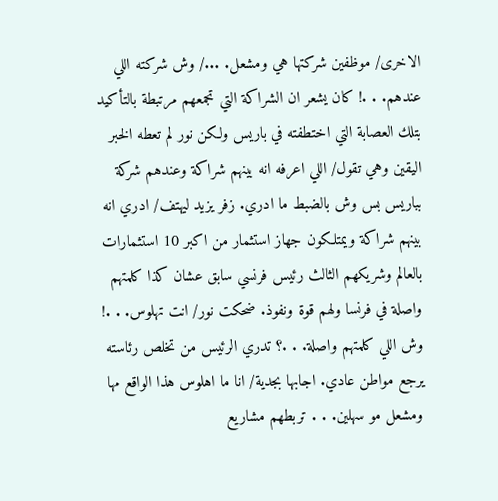الاخرى/ موظفين شركتها هي ومشعل. .../ وش شركته اللي عندهم. . .! كان يشعر ان الشراكة التي تجمعهم مرتبطة بالتأكيد بتلك العصابة التي اختطفته في باريس ولكن نور لم تعطه الخبر اليقين وهي تقول/ اللي اعرفه انه بينهم شراكة وعندهم شركة بباريس بس وش بالضبط ما ادري. زفر يزيد ليهتف/ ادري انه بينهم شراكة ويمتلكون جهاز استثمار من اكبر 10 استثمارات بالعالم وشريكهم الثالث رئيس فرنسي سابق عشان كذا كلمتهم واصلة في فرنسا ولهم قوة ونفوذ. ضحكت نور/ انت تهلوس. . .! وش اللي كلمتهم واصلة. . .؟ تدري الرئيس من تخلص رئاسته يرجع مواطن عادي. اجابها بجدية/ انا ما اهلوس هذا الواقع مها ومشعل مو سهلين. . . تربطهم مشاريع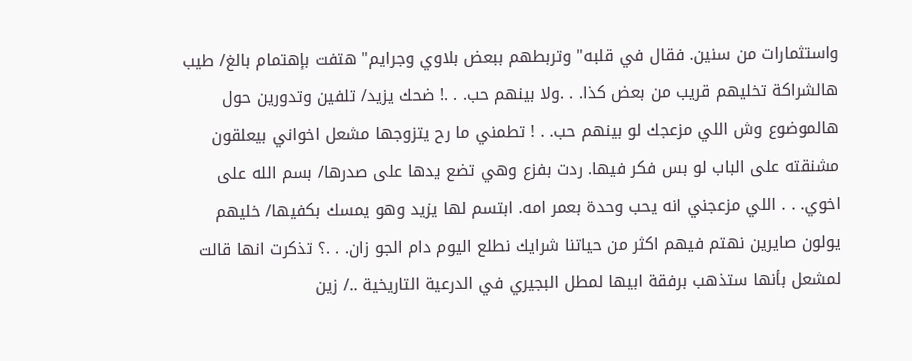واستثمارات من سنين. فقال في قلبه" وتربطهم ببعض بلاوي وجرايم" هتفت بإهتمام بالغ/ طيب هالشراكة تخليهم قريب من بعض كذا. . .ولا بينهم حب. . .! ضحك يزيد/ تلفين وتدورين حول هالموضوع وش اللي مزعجك لو بينهم حب. . ! تطمني ما رح يتزوجها مشعل اخواني بيعلقون مشنقته على الباب لو بس فكر فيها. ردت بفزع وهي تضع يدها على صدرها/ بسم الله على اخوي. . . اللي مزعجني انه يحب وحدة بعمر امه. ابتسم لها يزيد وهو يمسك بكفيها/ خليهم يولون صايرين نهتم فيهم اكثر من حياتنا شرايك نطلع اليوم دام الجو زان. . .؟ تذكرت انها قالت لمشعل بأنها ستذهب برفقة ابيها لمطل البجيري في الدرعية التاريخية ../ زين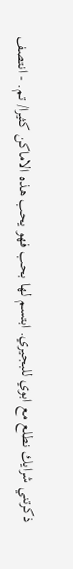ذكرتني شرايك نطلع مع ابوي للبجيري. ابتسم لها بحب فهو يحب هذه الاماكن كثيرا/ تم. - انتصف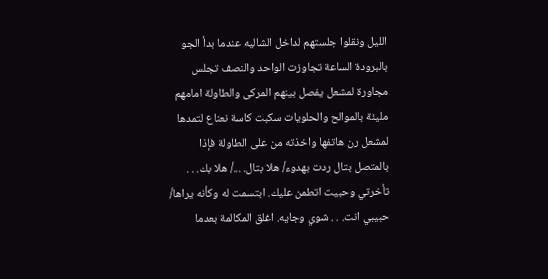الليل ونقلوا جلستهم لداخل الشاليه عندما بدأ الجو بالبرودة الساعة تجاوزت الواحد والنصف تجلس مجاورة لمشعل يفصل بينهم المركى والطاولة امامهم مليئة بالموالح والحلويات سكبت كاسة نعناع لتمدها لمشعل رن هاتفها واخذته من على الطاولة فإذا بالمتصل بتال ردت بهدوء/ هلا بتال. .../ هلا بك. . . تأخرتي وحبيت اتطمن عليك. ابتسمت له وكأنه يراها/ حبيبي انت. . . شوي وجايه. اغلق المكالمة بعدما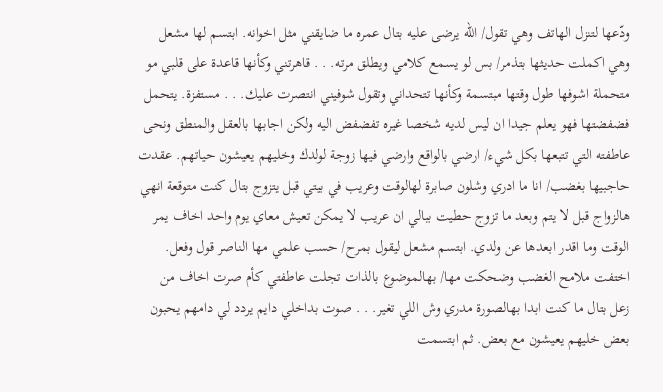ودّعها لتنزل الهاتف وهي تقول/ الله يرضى عليه بتال عمره ما ضايقني مثل اخوانه. ابتسم لها مشعل وهي اكملت حديثها بتذمر/ بس لو يسمع كلامي ويطلق مرته. . . قاهرتني وكأنها قاعدة على قلبي مو متحملة اشوفها طول وقتها مبتسمة وكأنها تتحداني وتقول شوفيني انتصرت عليك. . . مستفزة. يتحمل فضفضتها فهو يعلم جيدا ان ليس لديه شخصا غيره تفضفض اليه ولكن اجابها بالعقل والمنطق ونحى عاطفته التي تتبعها بكل شيء/ ارضي بالواقع وارضي فيها زوجة لولدك وخليهم يعيشون حياتهم. عقدت حاجبيها بغضب/ انا ما ادري وشلون صابرة لهالوقت وعريب في بيتي قبل يتزوج بتال كنت متوقعة انهي هالزواج قبل لا يتم وبعد ما تزوج حطيت ببالي ان عريب لا يمكن تعيش معاي يوم واحد اخاف يمر الوقت وما اقدر ابعدها عن ولدي. ابتسم مشعل ليقول بمرح/ حسب علمي مها الناصر قول وفعل. اختفت ملامح الغضب وضحكت مها/ بهالموضوع بالذات تجلت عاطفتي كأم صرت اخاف من زعل بتال ما كنت ابدا بهالصورة مدري وش اللي تغير. . . صوت بداخلي دايم يردد لي دامهم يحبون بعض خليهم يعيشون مع بعض. ثم ابتسمت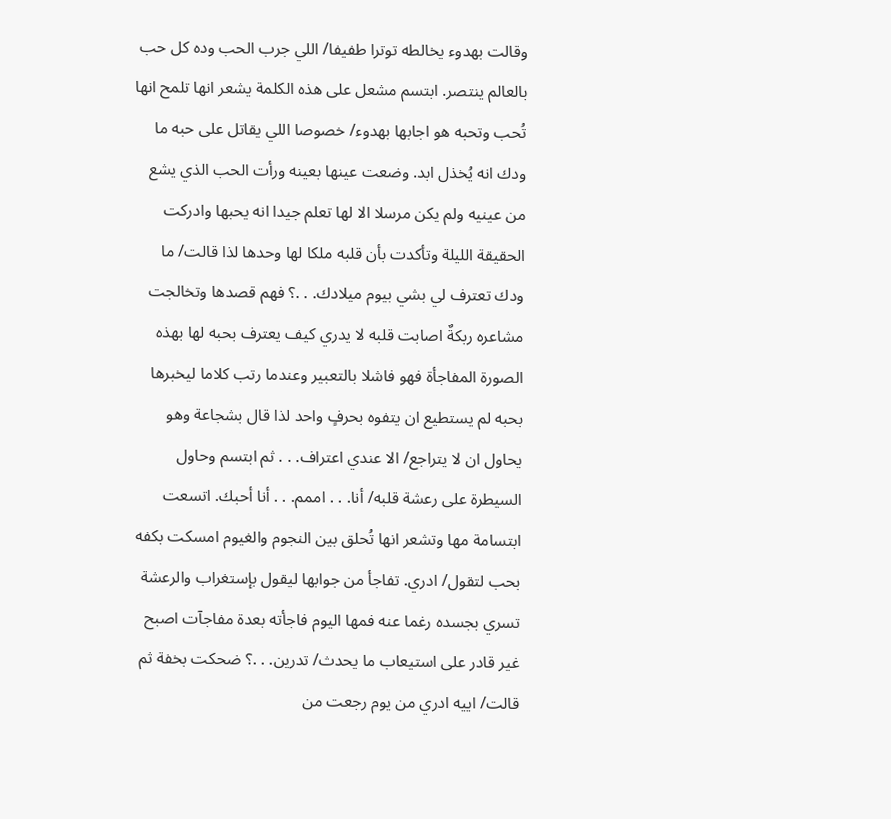وقالت بهدوء يخالطه توترا طفيفا/ اللي جرب الحب وده كل حب بالعالم ينتصر. ابتسم مشعل على هذه الكلمة يشعر انها تلمح انها تُحب وتحبه هو اجابها بهدوء/ خصوصا اللي يقاتل على حبه ما ودك انه يُخذل ابد. وضعت عينها بعينه ورأت الحب الذي يشع من عينيه ولم يكن مرسلا الا لها تعلم جيدا انه يحبها وادركت الحقيقة الليلة وتأكدت بأن قلبه ملكا لها وحدها لذا قالت/ ما ودك تعترف لي بشي بيوم ميلادك. . .؟ فهم قصدها وتخالجت مشاعره ربكةٌ اصابت قلبه لا يدري كيف يعترف بحبه لها بهذه الصورة المفاجأة فهو فاشلا بالتعبير وعندما رتب كلاما ليخبرها بحبه لم يستطيع ان يتفوه بحرفٍ واحد لذا قال بشجاعة وهو يحاول ان لا يتراجع/ الا عندي اعتراف. . . ثم ابتسم وحاول السيطرة على رعشة قلبه/ أنا. . . اممم. . . أنا أحبك. اتسعت ابتسامة مها وتشعر انها تُحلق بين النجوم والغيوم امسكت بكفه بحب لتقول/ ادري. تفاجأ من جوابها ليقول بإستغراب والرعشة تسري بجسده رغما عنه فمها اليوم فاجأته بعدة مفاجآت اصبح غير قادر على استيعاب ما يحدث/ تدرين. . .؟ ضحكت بخفة ثم قالت/ اييه ادري من يوم رجعت من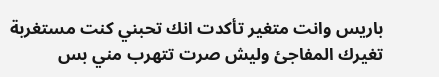باريس وانت متغير تأكدت انك تحبني كنت مستغربة تغيرك المفاجئ وليش صرت تتهرب مني بس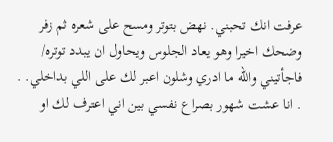عرفت انك تحبني. نهض بتوتر ومسح على شعره ثم زفر وضحك اخيرا وهو يعاد الجلوس ويحاول ان يبدد توتره/ فاجأتيني والله ما ادري وشلون اعبر لك على اللي بداخلي. . . انا عشت شهور بصراع نفسي بين اني اعترف لك او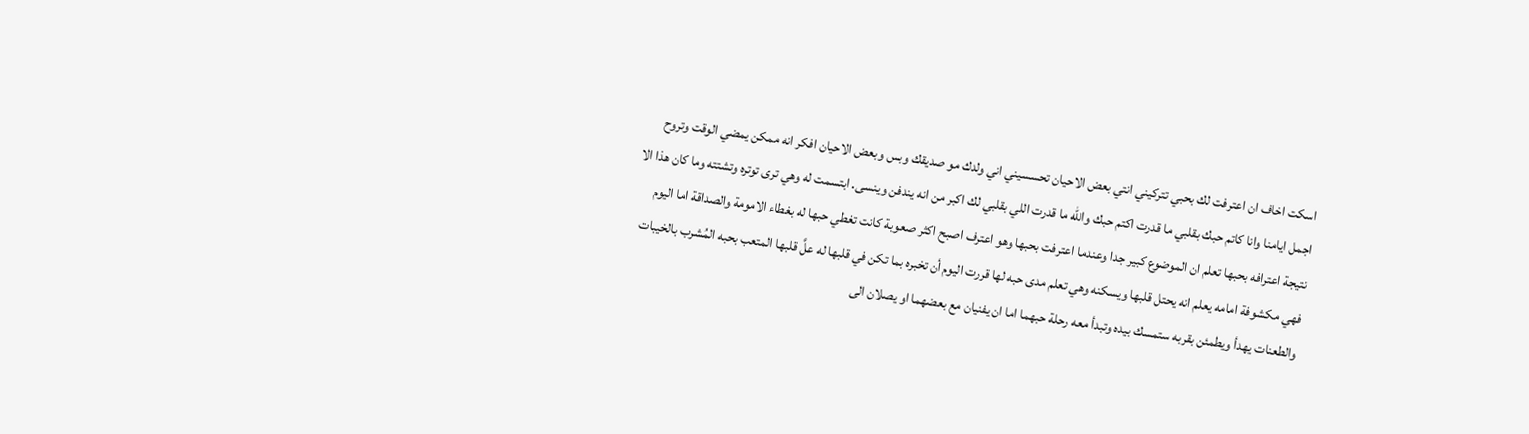اسكت اخاف ان اعترفت لك بحبي تتركيني انتي بعض الاحيان تحسسيني اني ولدك مو صديقك وبس وبعض الاحيان افكر انه ممكن يمضي الوقت وتروح اجمل ايامنا وانا كاتم حبك بقلبي ما قدرت اكتم حبك والله ما قدرت اللي بقلبي لك اكبر من انه يندفن وينسى. ابتسمت له وهي ترى توتره وتشتته وما كان هذا الا نتيجة اعترافه بحبها تعلم ان الموضوع كبير جدا وعندما اعترفت بحبها وهو اعترف اصبح اكثر صعوبة كانت تغطي حبها له بغطاء الامومة والصداقة اما اليوم فهي مكشوفة امامه يعلم انه يحتل قلبها ويسكنه وهي تعلم مدى حبه لها قررت اليوم أن تخبره بما تكن في قلبها له علَّ قلبها المتعب بحبه المُشرب بالخيبات والطعنات يهدأ ويطمئن بقربه ستمسك بيده وتبدأ معه رحلة حبهما اما ان يفنيان مع بعضهما او يصلان الى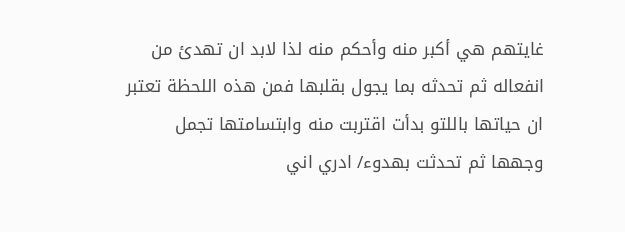غايتهم هي أكبر منه وأحكم منه لذا لابد ان تهدئ من انفعاله ثم تحدثه بما يجول بقلبها فمن هذه اللحظة تعتبر ان حياتها باللتو بدأت اقتربت منه وابتسامتها تجمل وجهها ثم تحدثت بهدوء/ ادري اني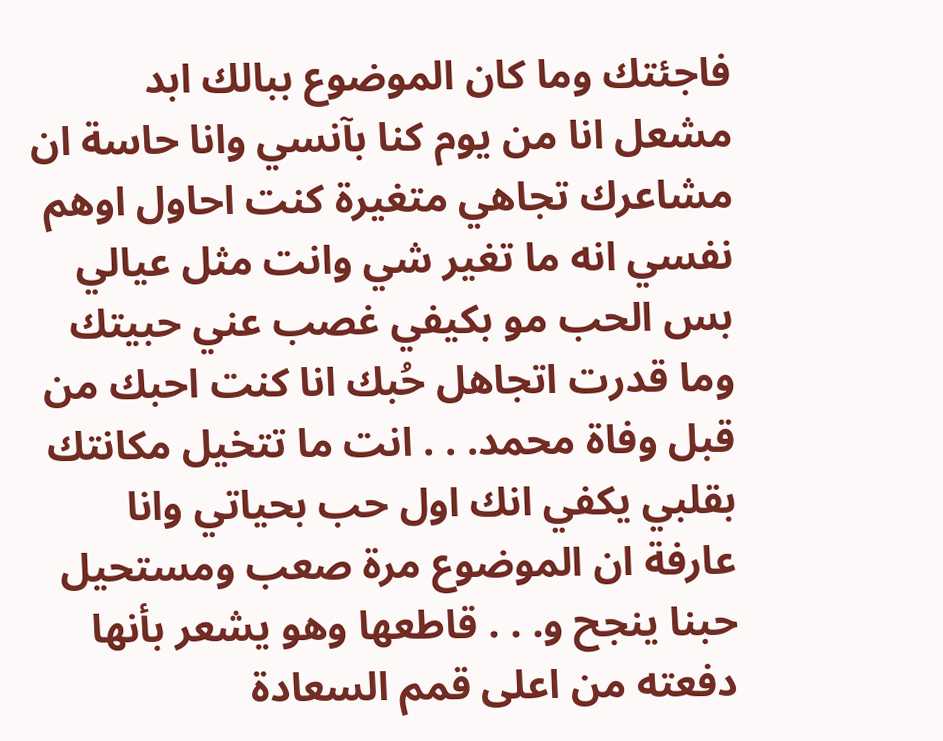فاجئتك وما كان الموضوع ببالك ابد مشعل انا من يوم كنا بآنسي وانا حاسة ان مشاعرك تجاهي متغيرة كنت احاول اوهم نفسي انه ما تغير شي وانت مثل عيالي بس الحب مو بكيفي غصب عني حبيتك وما قدرت اتجاهل حُبك انا كنت احبك من قبل وفاة محمد. . . انت ما تتخيل مكانتك بقلبي يكفي انك اول حب بحياتي وانا عارفة ان الموضوع مرة صعب ومستحيل حبنا ينجح و. . . قاطعها وهو يشعر بأنها دفعته من اعلى قمم السعادة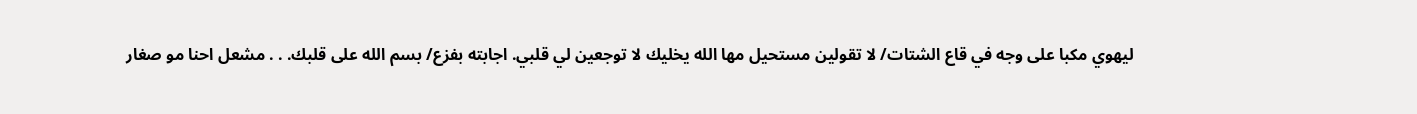ليهوي مكبا على وجه في قاع الشتات/ لا تقولين مستحيل مها الله يخليك لا توجعين لي قلبي. اجابته بفزع/ بسم الله على قلبك. . . مشعل احنا مو صغار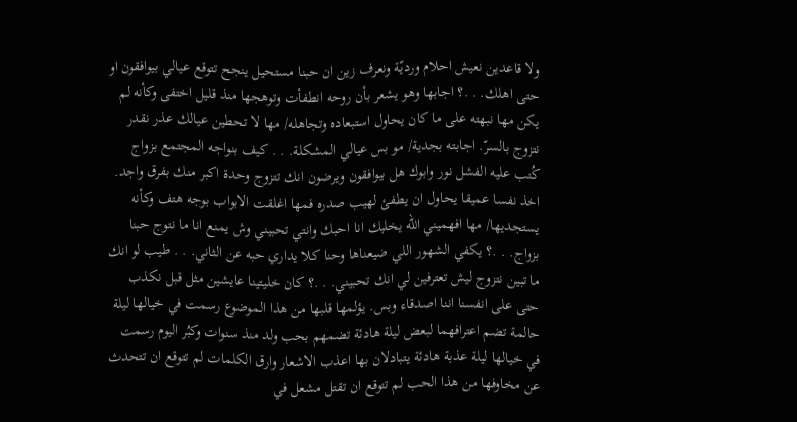ولا قاعدين نعيش احلام ورديّة ونعرف زين ان حبنا مستحيل ينجح تتوقع عيالي بيوافقون او حتى اهلك. . .؟ اجابها وهو يشعر بأن روحه انطفأت وتوهجها منذ قليل اختفى وكأنه لم يكن مها نبهته على ما كان يحاول استبعاده وتجاهله/ مها لا تحطين عيالك عذر نقدر نتزوج بالسرّ. اجابته بجدية/ مو بس عيالي المشكلة. . . كيف بنواجه المجتمع بزواج كُتب عليه الفشل نور وابوك هل بيوافقون ويرضون انك تتزوج وحدة اكبر منك بفرق واجد. اخذ نفسا عميقا يحاول ان يطفئ لهيب صدره فمها اغلقت الابواب بوجه هتف وكأنه يستجديها/ مها افهميني الله يخليك انا احبك وانتي تحبيني وش يمنع انا ما نتوج حبنا بزواج. . .؟ يكفي الشهور اللي ضيعناها وحنا كلا يداري حبه عن الثاني. . . طيب لو انك ما تبين نتزوج ليش تعترفين لي انك تحبيني. . .؟ كان خليتينا عايشين مثل قبل نكذب حتى على انفسنا اننا اصدقاء وبس. يؤلمها قلبها من هذا الموضوع رسمت في خيالها ليلة حالمة تضم اعترافهما لبعض ليلة هادئة تضمهم بحب ولد منذ سنوات وكبُر اليوم رسمت في خيالها ليلة عذبة هادئة يتبادلان بها اعذب الاشعار وارق الكلمات لم تتوقع ان تتحدث عن مخاوفها من هذا الحب لم تتوقع ان تقتل مشعل في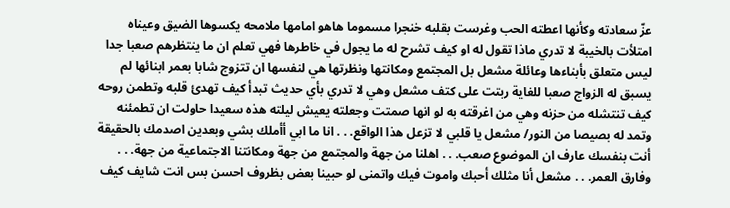عزّ سعادته وكأنها اعطته الحب وغرست بقلبه خنجرا مسموما هاهو امامها ملامحه يكسوها الضيق وعيناه امتلأت بالخيبة لا تدري ماذا تقول له او كيف تشرح له ما يجول في خاطرها فهي تعلم ان ما ينتظرهم صعبا جدا ليس متعلق بأبناءها وعائلة مشعل بل المجتمع ومكانتها ونظرتها هي لنفسها ان تتزوج شابا بعمر ابنائها لم يسبق له الزواج صعبا للغاية ربتت على كتف مشعل وهي لا تدري بأي حديث تبدأ كيف تهدئ قلبه وتطمن روحه كيف تنتشله من حزنه وهي من اغرقته به لو انها صمتت وجعلته يعيش ليلته هذه سعيدا حاولت ان تطمئنه وتمد له بصيصا من النور/ مشعل يا قلبي لا تزعل هذا الواقع. . . انا ما ابي أأملك بشي وبعدين اصدمك بالحقيقة أنت بنفسك عارف ان الموضوع صعب. . . اهلنا من جهة والمجتمع من جهة ومكانتنا الاجتماعية من جهة. . . وفارق العمر. . . مشعل أنا مثلك أحبك واموت فيك واتمنى لو حبينا بعض بظروف احسن بس انت شايف كيف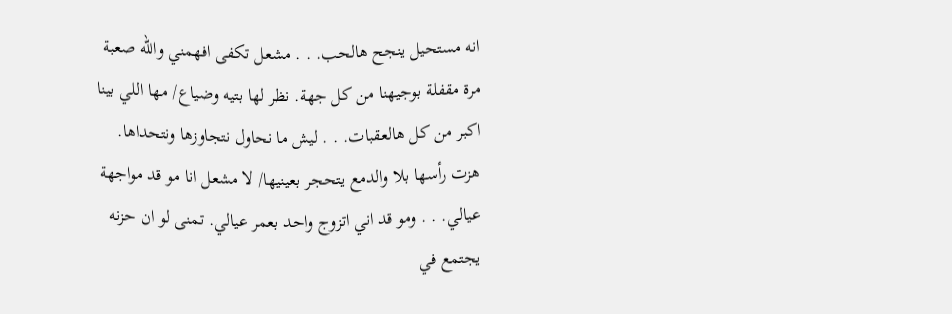انه مستحيل ينجح هالحب. . . مشعل تكفى افهمني والله صعبة مرة مقفلة بوجيهنا من كل جهة. نظر لها بتيه وضياع/ مها اللي بينا اكبر من كل هالعقبات. . . ليش ما نحاول نتجاوزها ونتحداها. هزت رأسها بلا والدمع يتحجر بعينيها/ لا مشعل انا مو قد مواجهة عيالي. . . ومو قد اني اتزوج واحد بعمر عيالي. تمنى لو ان حزنه يجتمع في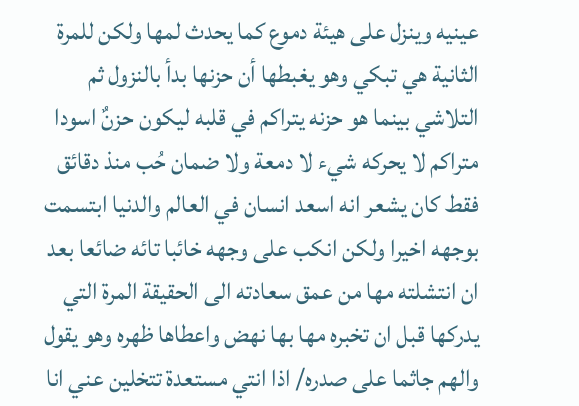عينيه وينزل على هيئة دموع كما يحدث لمها ولكن للمرة الثانية هي تبكي وهو يغبطها أن حزنها بدأ بالنزول ثم التلاشي بينما هو حزنه يتراكم في قلبه ليكون حزنٌ اسودا متراكم لا يحركه شيء لا دمعة ولا ضمان حُب منذ دقائق فقط كان يشعر انه اسعد انسان في العالم والدنيا ابتسمت بوجهه اخيرا ولكن انكب على وجهه خائبا تائه ضائعا بعد ان انتشلته مها من عمق سعادته الى الحقيقة المرة التي يدركها قبل ان تخبره مها بها نهض واعطاها ظهره وهو يقول والهم جاثما على صدره/ اذا انتي مستعدة تتخلين عني انا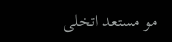مو مستعد اتخلى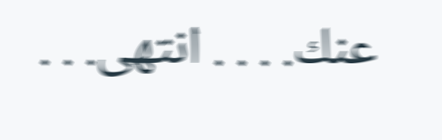عنك. . . . انتهى. . .